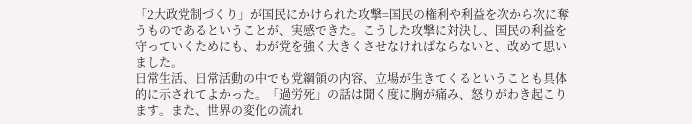「2大政党制づくり」が国民にかけられた攻撃=国民の権利や利益を次から次に奪うものであるということが、実感できた。こうした攻撃に対決し、国民の利益を守っていくためにも、わが党を強く大きくさせなければならないと、改めて思いました。
日常生活、日常活動の中でも党綱領の内容、立場が生きてくるということも具体的に示されてよかった。「過労死」の話は聞く度に胸が痛み、怒りがわき起こります。また、世界の変化の流れ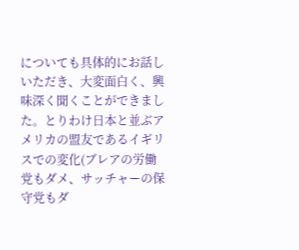についても具体的にお話しいただき、大変面白く、興味深く聞くことができました。とりわけ日本と並ぶアメリカの盟友であるイギリスでの変化(ブレアの労働党もダメ、サッチャーの保守党もダ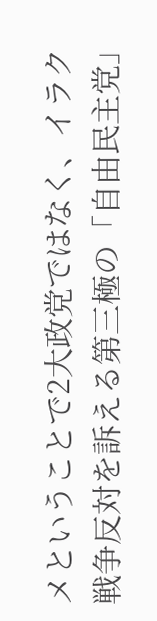メということで2大政党ではなく、イラク戦争反対を訴える第三極の「自由民主党」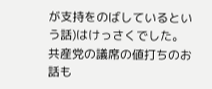が支持をのばしているという話)はけっさくでした。
共産党の議席の値打ちのお話も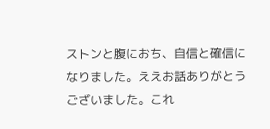ストンと腹におち、自信と確信になりました。ええお話ありがとうございました。これ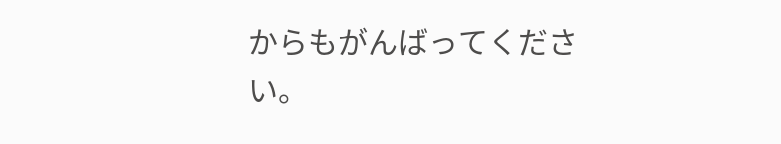からもがんばってください。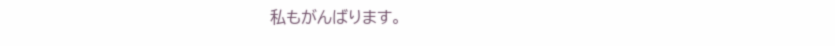私もがんばります。